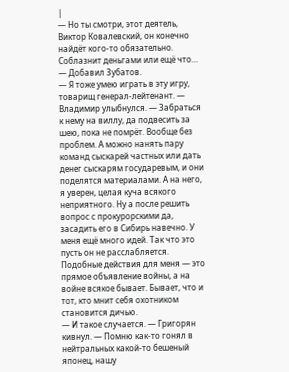|
— Но ты смотри, этот деятель, Виктор Ковалевский, он конечно найдёт кого-то обязательно. Соблазнит деньгами или ещё что… — Добавил Зубатов.
— Я тоже умею играть в эту игру, товарищ генерал-лейтенант. — Владимир улыбнулся. — Забраться к нему на виллу, да подвесить за шею, пока не помрёт. Вообще без проблем. А можно нанять пару команд сыскарей частных или дать денег сыскарям государевым, и они поделятся материалами. А на него, я уверен, целая куча всякого неприятного. Ну а после решить вопрос с прокурорскими да, засадить его в Сибирь навечно. У меня ещё много идей. Так что это пусть он не расслабляется. Подобные действия для меня — это прямое объявление войны, а на войне всякое бывает. Бывает, что и тот, кто мнит себя охотником становится дичью.
— И такое случается. — Григорян кивнул. — Помню как-то гонял в нейтральных какой-то бешеный японец, нашу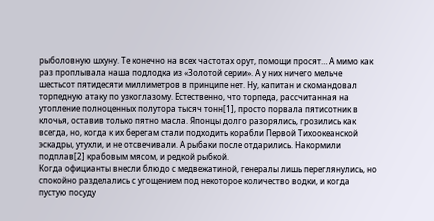рыболовную шхуну. Те конечно на всех частотах орут, помощи просят… А мимо как раз проплывала наша подлодка из «Золотой серии». А у них ничего мельче шестьсот пятидесяти миллиметров в принципе нет. Ну, капитан и скомандовал торпедную атаку по узкоглазому. Естественно, что торпеда, рассчитанная на утопление полноценных полутора тысяч тонн[1], просто порвала пятисотник в клочья, оставив только пятно масла. Японцы долго разорялись, грозились как всегда, но, когда к их берегам стали подходить корабли Первой Тихоокеанской эскадры, утухли, и не отсвечивали. А рыбаки после отдарились. Накормили подплав[2] крабовым мясом, и редкой рыбкой.
Когда официанты внесли блюдо с медвежатиной, генералы лишь переглянулись, но спокойно разделались с угощением под некоторое количество водки, и когда пустую посуду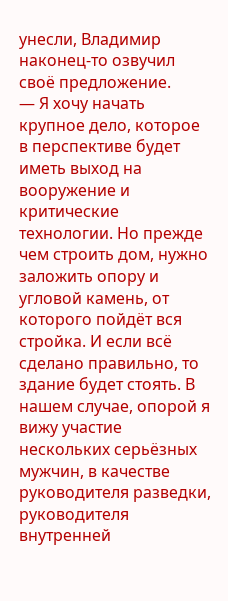унесли, Владимир наконец-то озвучил своё предложение.
— Я хочу начать крупное дело, которое в перспективе будет иметь выход на вооружение и критические технологии. Но прежде чем строить дом, нужно заложить опору и угловой камень, от которого пойдёт вся стройка. И если всё сделано правильно, то здание будет стоять. В нашем случае, опорой я вижу участие нескольких серьёзных мужчин, в качестве руководителя разведки, руководителя внутренней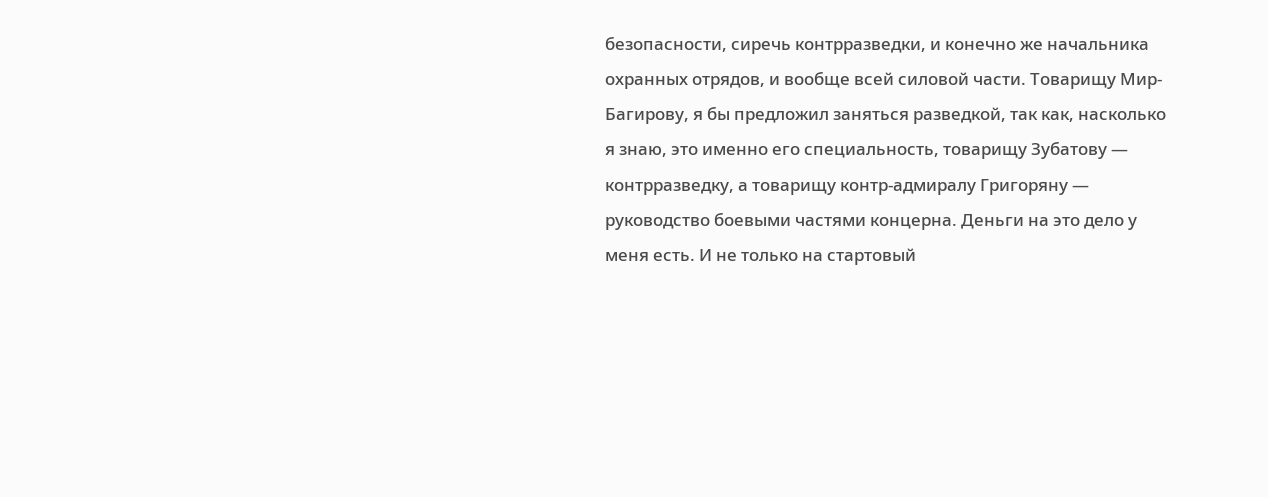безопасности, сиречь контрразведки, и конечно же начальника охранных отрядов, и вообще всей силовой части. Товарищу Мир-Багирову, я бы предложил заняться разведкой, так как, насколько я знаю, это именно его специальность, товарищу Зубатову — контрразведку, а товарищу контр-адмиралу Григоряну — руководство боевыми частями концерна. Деньги на это дело у меня есть. И не только на стартовый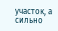участок, а сильно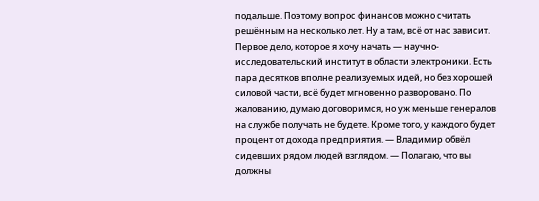подальше. Поэтому вопрос финансов можно считать решённым на несколько лет. Ну а там, всё от нас зависит. Первое дело, которое я хочу начать — научно-исследовательский институт в области электроники. Есть пара десятков вполне реализуемых идей, но без хорошей силовой части, всё будет мгновенно разворовано. По жалованию, думаю договоримся, но уж меньше генералов на службе получать не будете. Кроме того, у каждого будет процент от дохода предприятия. — Владимир обвёл сидевших рядом людей взглядом. — Полагаю, что вы должны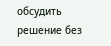обсудить решение без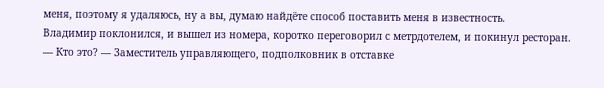меня, поэтому я удаляюсь, ну а вы, думаю найдёте способ поставить меня в известность.
Владимир поклонился, и вышел из номера, коротко переговорил с метрдотелем, и покинул ресторан.
— Кто это? — Заместитель управляющего, подполковник в отставке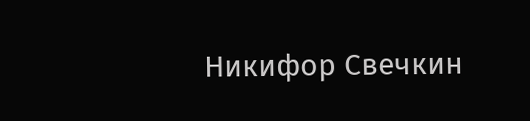Никифор Свечкин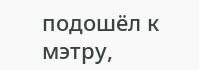подошёл к мэтру,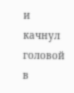и качнул головой в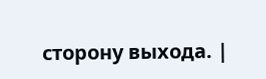сторону выхода. |